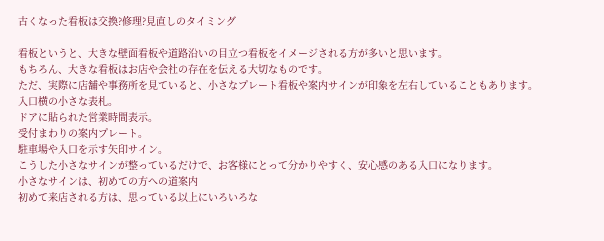古くなった看板は交換?修理?見直しのタイミング

看板というと、大きな壁面看板や道路沿いの目立つ看板をイメージされる方が多いと思います。
もちろん、大きな看板はお店や会社の存在を伝える大切なものです。
ただ、実際に店舗や事務所を見ていると、小さなプレート看板や案内サインが印象を左右していることもあります。
入口横の小さな表札。
ドアに貼られた営業時間表示。
受付まわりの案内プレート。
駐車場や入口を示す矢印サイン。
こうした小さなサインが整っているだけで、お客様にとって分かりやすく、安心感のある入口になります。
小さなサインは、初めての方への道案内
初めて来店される方は、思っている以上にいろいろな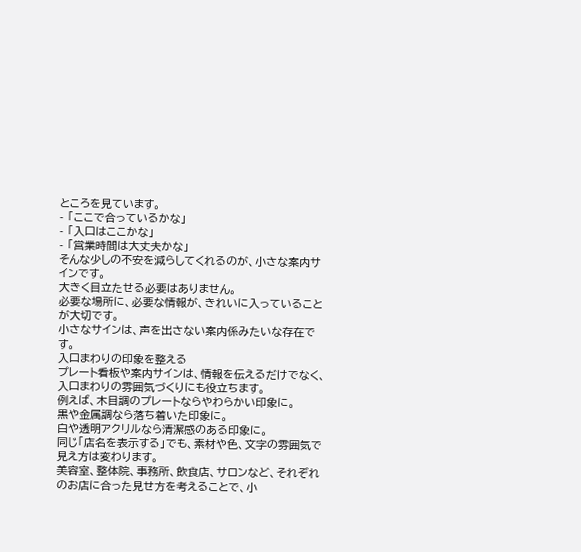ところを見ています。
- 「ここで合っているかな」
- 「入口はここかな」
- 「営業時間は大丈夫かな」
そんな少しの不安を減らしてくれるのが、小さな案内サインです。
大きく目立たせる必要はありません。
必要な場所に、必要な情報が、きれいに入っていることが大切です。
小さなサインは、声を出さない案内係みたいな存在です。
入口まわりの印象を整える
プレート看板や案内サインは、情報を伝えるだけでなく、入口まわりの雰囲気づくりにも役立ちます。
例えば、木目調のプレートならやわらかい印象に。
黒や金属調なら落ち着いた印象に。
白や透明アクリルなら清潔感のある印象に。
同じ「店名を表示する」でも、素材や色、文字の雰囲気で見え方は変わります。
美容室、整体院、事務所、飲食店、サロンなど、それぞれのお店に合った見せ方を考えることで、小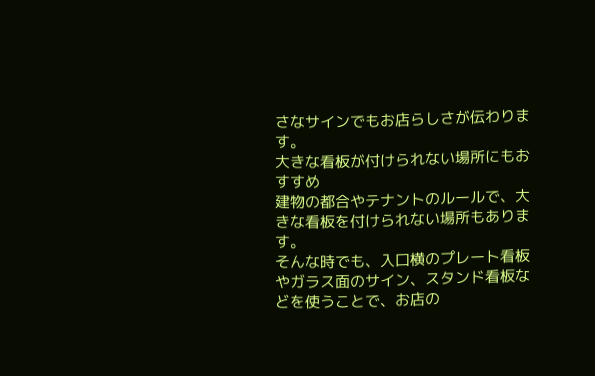さなサインでもお店らしさが伝わります。
大きな看板が付けられない場所にもおすすめ
建物の都合やテナントのルールで、大きな看板を付けられない場所もあります。
そんな時でも、入口横のプレート看板やガラス面のサイン、スタンド看板などを使うことで、お店の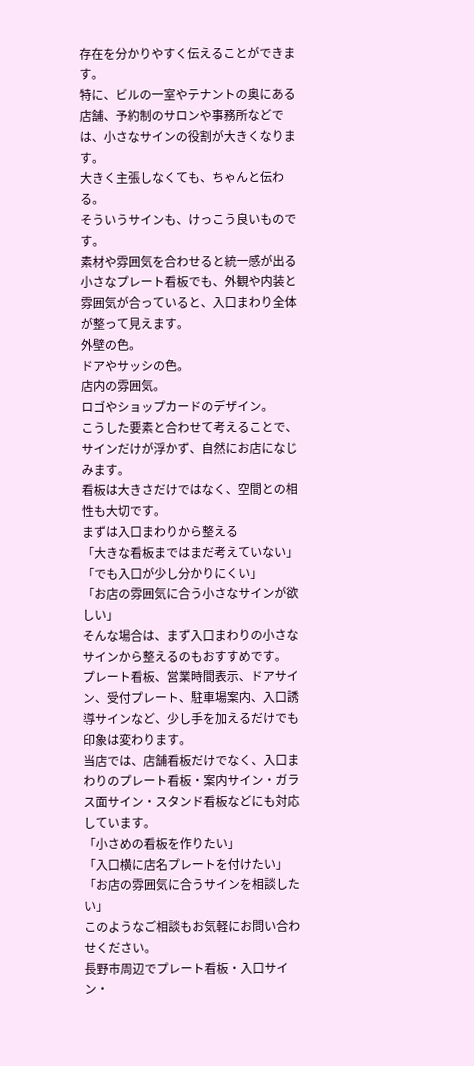存在を分かりやすく伝えることができます。
特に、ビルの一室やテナントの奥にある店舗、予約制のサロンや事務所などでは、小さなサインの役割が大きくなります。
大きく主張しなくても、ちゃんと伝わる。
そういうサインも、けっこう良いものです。
素材や雰囲気を合わせると統一感が出る
小さなプレート看板でも、外観や内装と雰囲気が合っていると、入口まわり全体が整って見えます。
外壁の色。
ドアやサッシの色。
店内の雰囲気。
ロゴやショップカードのデザイン。
こうした要素と合わせて考えることで、サインだけが浮かず、自然にお店になじみます。
看板は大きさだけではなく、空間との相性も大切です。
まずは入口まわりから整える
「大きな看板まではまだ考えていない」
「でも入口が少し分かりにくい」
「お店の雰囲気に合う小さなサインが欲しい」
そんな場合は、まず入口まわりの小さなサインから整えるのもおすすめです。
プレート看板、営業時間表示、ドアサイン、受付プレート、駐車場案内、入口誘導サインなど、少し手を加えるだけでも印象は変わります。
当店では、店舗看板だけでなく、入口まわりのプレート看板・案内サイン・ガラス面サイン・スタンド看板などにも対応しています。
「小さめの看板を作りたい」
「入口横に店名プレートを付けたい」
「お店の雰囲気に合うサインを相談したい」
このようなご相談もお気軽にお問い合わせください。
長野市周辺でプレート看板・入口サイン・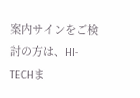案内サインをご検討の方は、HI-TECHま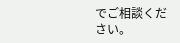でご相談ください。